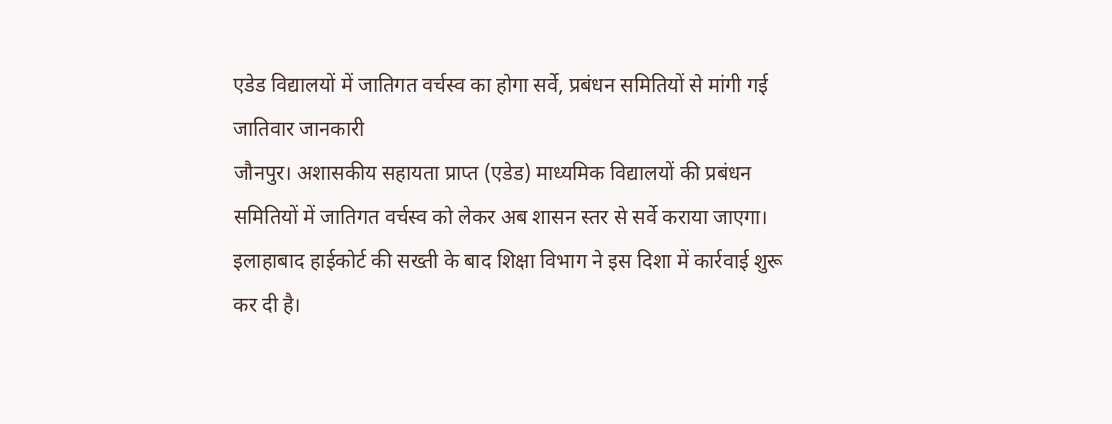एडेड विद्यालयों में जातिगत वर्चस्व का होगा सर्वे, प्रबंधन समितियों से मांगी गई जातिवार जानकारी
जौनपुर। अशासकीय सहायता प्राप्त (एडेड) माध्यमिक विद्यालयों की प्रबंधन समितियों में जातिगत वर्चस्व को लेकर अब शासन स्तर से सर्वे कराया जाएगा। इलाहाबाद हाईकोर्ट की सख्ती के बाद शिक्षा विभाग ने इस दिशा में कार्रवाई शुरू कर दी है।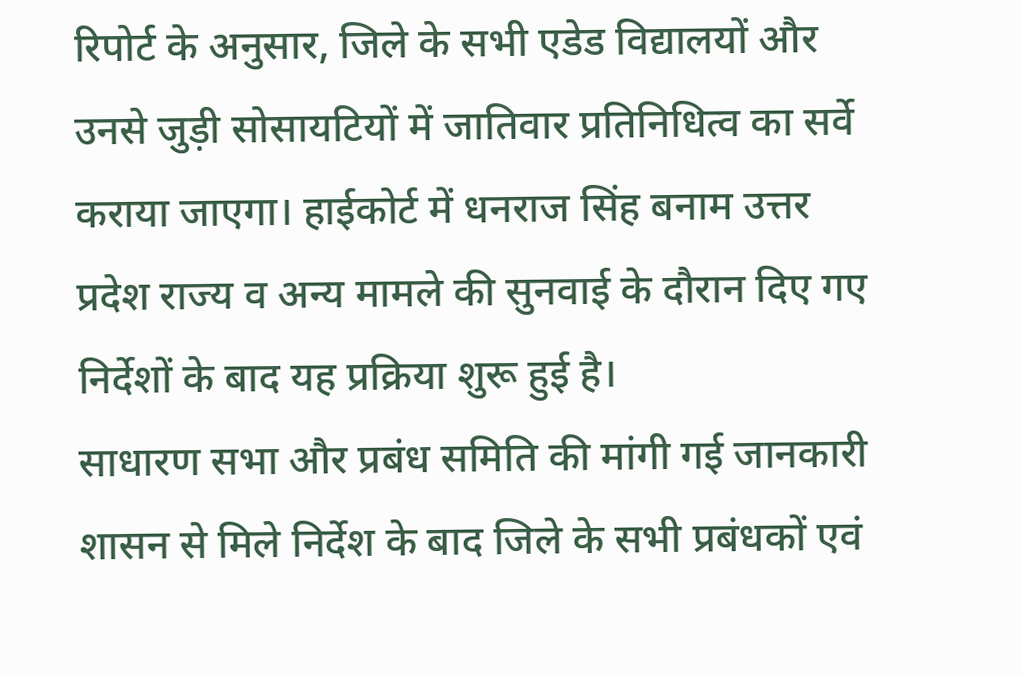रिपोर्ट के अनुसार, जिले के सभी एडेड विद्यालयों और उनसे जुड़ी सोसायटियों में जातिवार प्रतिनिधित्व का सर्वे कराया जाएगा। हाईकोर्ट में धनराज सिंह बनाम उत्तर प्रदेश राज्य व अन्य मामले की सुनवाई के दौरान दिए गए निर्देशों के बाद यह प्रक्रिया शुरू हुई है।
साधारण सभा और प्रबंध समिति की मांगी गई जानकारी
शासन से मिले निर्देश के बाद जिले के सभी प्रबंधकों एवं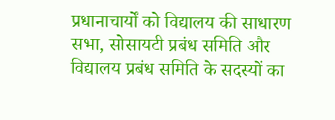प्रधानाचार्यों को विद्यालय की साधारण सभा, सोसायटी प्रबंध समिति और विद्यालय प्रबंध समिति के सदस्यों का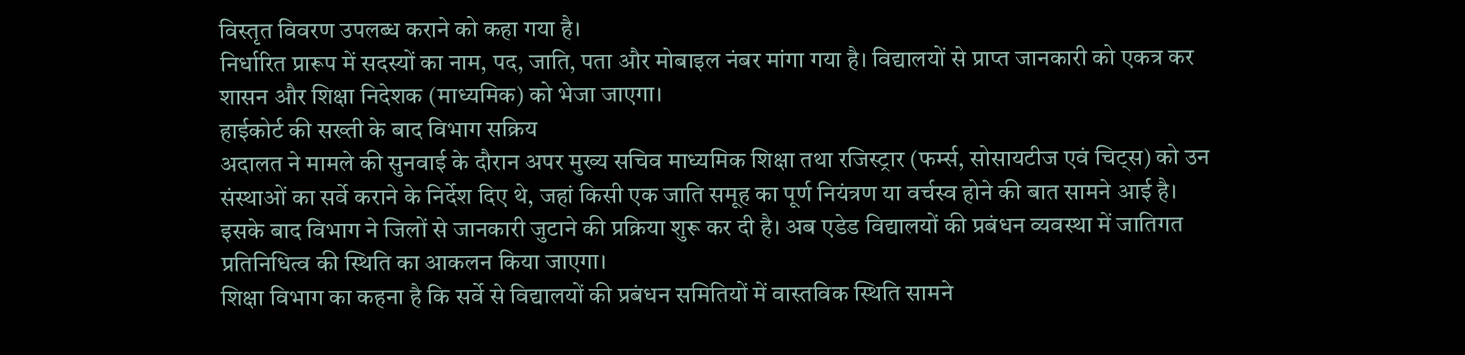विस्तृत विवरण उपलब्ध कराने को कहा गया है।
निर्धारित प्रारूप में सदस्यों का नाम, पद, जाति, पता और मोबाइल नंबर मांगा गया है। विद्यालयों से प्राप्त जानकारी को एकत्र कर शासन और शिक्षा निदेशक (माध्यमिक) को भेजा जाएगा।
हाईकोर्ट की सख्ती के बाद विभाग सक्रिय
अदालत ने मामले की सुनवाई के दौरान अपर मुख्य सचिव माध्यमिक शिक्षा तथा रजिस्ट्रार (फर्म्स, सोसायटीज एवं चिट्स) को उन संस्थाओं का सर्वे कराने के निर्देश दिए थे, जहां किसी एक जाति समूह का पूर्ण नियंत्रण या वर्चस्व होने की बात सामने आई है।
इसके बाद विभाग ने जिलों से जानकारी जुटाने की प्रक्रिया शुरू कर दी है। अब एडेड विद्यालयों की प्रबंधन व्यवस्था में जातिगत प्रतिनिधित्व की स्थिति का आकलन किया जाएगा।
शिक्षा विभाग का कहना है कि सर्वे से विद्यालयों की प्रबंधन समितियों में वास्तविक स्थिति सामने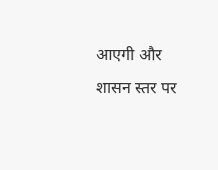आएगी और शासन स्तर पर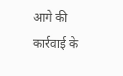आगे की कार्रवाई के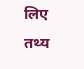लिए तथ्य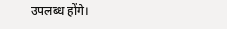उपलब्ध होंगे।